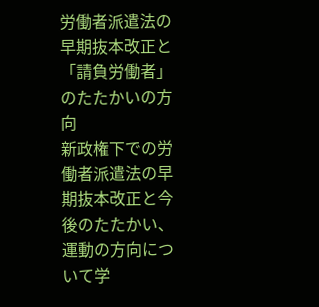労働者派遣法の早期抜本改正と「請負労働者」のたたかいの方向
新政権下での労働者派遣法の早期抜本改正と今後のたたかい、運動の方向について学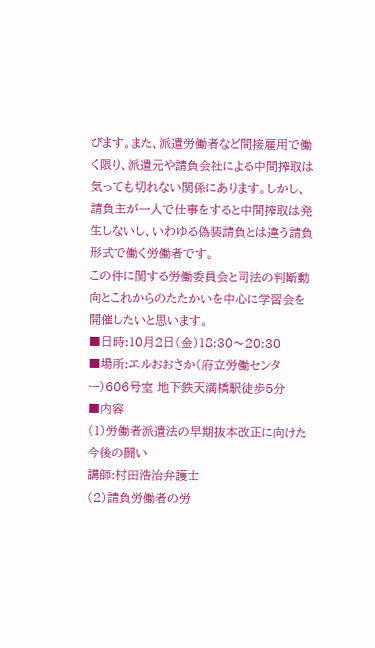びます。また、派遣労働者など間接雇用で働く限り、派遣元や請負会社による中間搾取は気っても切れない関係にあります。しかし、請負主が一人で仕事をすると中間搾取は発生しないし、いわゆる偽装請負とは違う請負形式で働く労働者です。
この件に関する労働委員会と司法の判断動向とこれからのたたかいを中心に学習会を開催したいと思います。
■日時:10月2日(金)18:30〜20:30
■場所:エルおおさか(府立労働センター)606号室 地下鉄天満橋駅徒歩5分
■内容
(1)労働者派遣法の早期抜本改正に向けた今後の闘い
講師:村田浩治弁護士
(2)請負労働者の労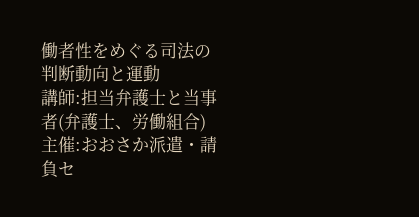働者性をめぐる司法の判断動向と運動
講師:担当弁護士と当事者(弁護士、労働組合)
主催:おおさか派遣・請負セ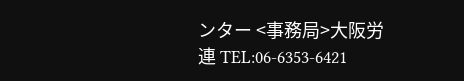ンター <事務局>大阪労連 TEL:06-6353-6421